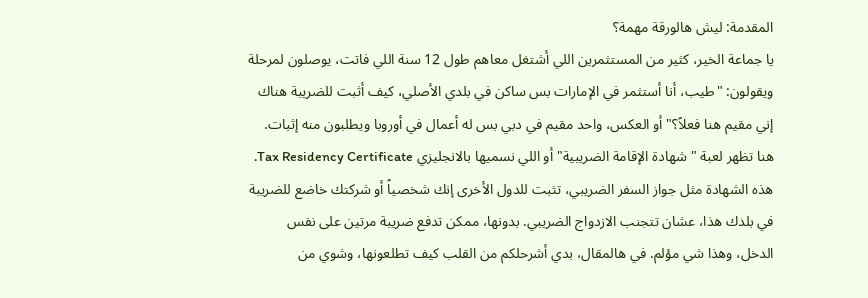المقدمة: ليش هالورقة مهمة؟
يا جماعة الخير، كثير من المستثمرين اللي أشتغل معاهم طول 12 سنة اللي فاتت، يوصلون لمرحلة ويقولون: "طيب، أنا أستثمر في الإمارات بس ساكن في بلدي الأصلي، كيف أثبت للضريبة هناك إني مقيم هنا فعلاً؟" أو العكس، واحد مقيم في دبي بس له أعمال في أوروبا ويطلبون منه إثبات. هنا تظهر لعبة "شهادة الإقامة الضريبية" أو اللي نسميها بالانجليزي Tax Residency Certificate. هذه الشهادة مثل جواز السفر الضريبي، تثبت للدول الأخرى إنك شخصياً أو شركتك خاضع للضريبة في بلدك هذا، عشان تتجنب الازدواج الضريبي. بدونها، ممكن تدفع ضريبة مرتين على نفس الدخل، وهذا شي مؤلم. في هالمقال، بدي أشرحلكم من القلب كيف تطلعونها، وشوي من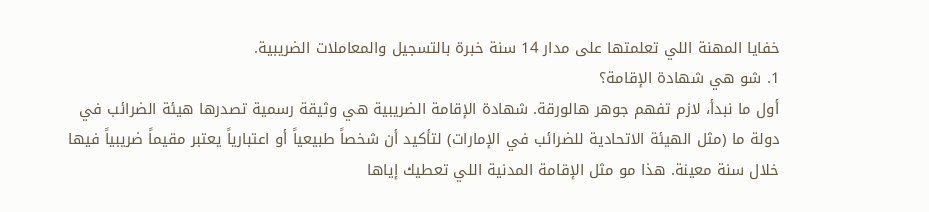خفايا المهنة اللي تعلمتها على مدار 14 سنة خبرة بالتسجيل والمعاملات الضريبية.
1. شو هي شهادة الإقامة؟
أول ما نبدأ، لازم تفهم جوهر هالورقة. شهادة الإقامة الضريبية هي وثيقة رسمية تصدرها هيئة الضرائب في دولة ما (مثل الهيئة الاتحادية للضرائب في الإمارات) لتأكيد أن شخصاً طبيعياً أو اعتبارياً يعتبر مقيماً ضريبياً فيها خلال سنة معينة. هذا مو مثل الإقامة المدنية اللي تعطيك إياها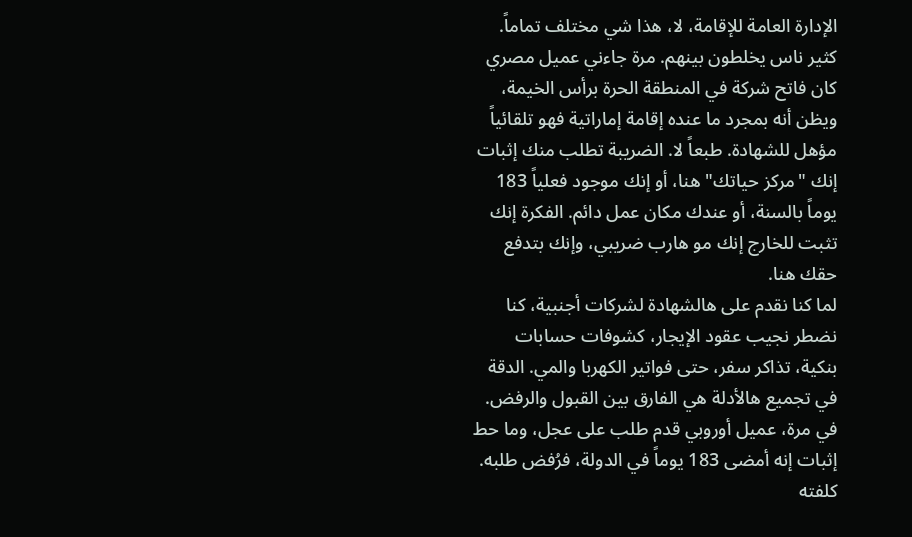الإدارة العامة للإقامة، لا، هذا شي مختلف تماماً. كثير ناس يخلطون بينهم. مرة جاءني عميل مصري كان فاتح شركة في المنطقة الحرة برأس الخيمة، ويظن أنه بمجرد ما عنده إقامة إماراتية فهو تلقائياً مؤهل للشهادة. طبعاً لا. الضريبة تطلب منك إثبات إنك "مركز حياتك" هنا، أو إنك موجود فعلياً 183 يوماً بالسنة، أو عندك مكان عمل دائم. الفكرة إنك تثبت للخارج إنك مو هارب ضريبي، وإنك بتدفع حقك هنا.
لما كنا نقدم على هالشهادة لشركات أجنبية، كنا نضطر نجيب عقود الإيجار، كشوفات حسابات بنكية، تذاكر سفر، حتى فواتير الكهربا والمي. الدقة في تجميع هالأدلة هي الفارق بين القبول والرفض. في مرة، عميل أوروبي قدم طلب على عجل، وما حط إثبات إنه أمضى 183 يوماً في الدولة، فرُفض طلبه. كلفته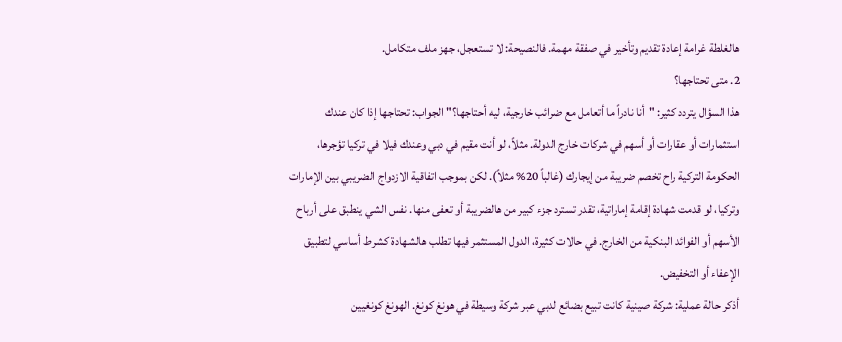هالغلطة غرامة إعادة تقديم وتأخير في صفقة مهمة. فالنصيحة: لا تستعجل، جهز ملف متكامل.
2. متى تحتاجها؟
هذا السؤال يتردد كثير: "أنا نادراً ما أتعامل مع ضرائب خارجية، ليه أحتاجها؟" الجواب: تحتاجها إذا كان عندك استثمارات أو عقارات أو أسهم في شركات خارج الدولة. مثلاً، لو أنت مقيم في دبي وعندك فيلا في تركيا تؤجرها، الحكومة التركية راح تخصم ضريبة من إيجارك (غالباً 20% مثلاً). لكن بموجب اتفاقية الازدواج الضريبي بين الإمارات وتركيا، لو قدمت شهادة إقامة إماراتية، تقدر تسترد جزء كبير من هالضريبة أو تعفى منها. نفس الشي ينطبق على أرباح الأسهم أو الفوائد البنكية من الخارج. في حالات كثيرة، الدول المستثمر فيها تطلب هالشهادة كشرط أساسي لتطبيق الإعفاء أو التخفيض.
أذكر حالة عملية: شركة صينية كانت تبيع بضائع لدبي عبر شركة وسيطة في هونغ كونغ. الهونغ كونغيين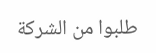طلبوا من الشركة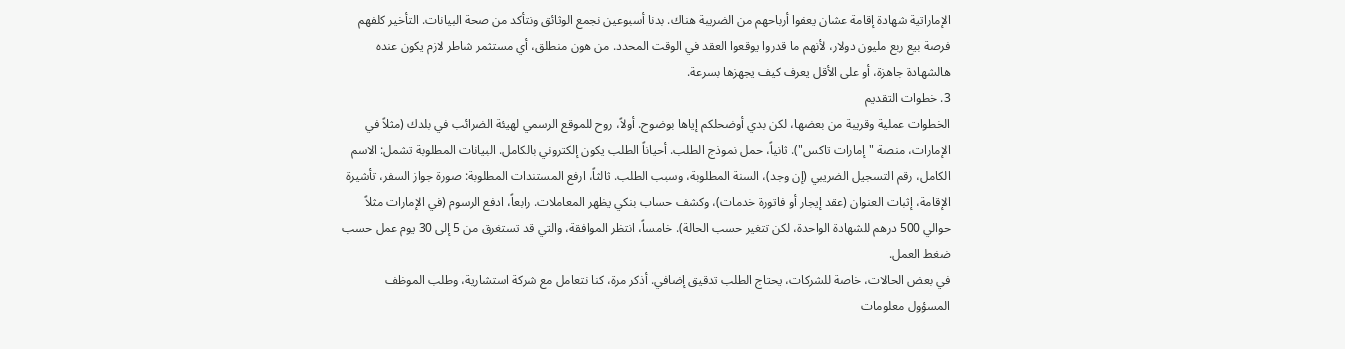الإماراتية شهادة إقامة عشان يعفوا أرباحهم من الضريبة هناك. بدنا أسبوعين نجمع الوثائق ونتأكد من صحة البيانات. التأخير كلفهم فرصة بيع ربع مليون دولار، لأنهم ما قدروا يوقعوا العقد في الوقت المحدد. من هون منطلق، أي مستثمر شاطر لازم يكون عنده هالشهادة جاهزة، أو على الأقل يعرف كيف يجهزها بسرعة.
3. خطوات التقديم
الخطوات عملية وقريبة من بعضها، لكن بدي أوضحلكم إياها بوضوح. أولاً، روح للموقع الرسمي لهيئة الضرائب في بلدك (مثلاً في الإمارات، منصة "إمارات تاكس"). ثانياً، حمل نموذج الطلب. أحياناً الطلب يكون إلكتروني بالكامل. البيانات المطلوبة تشمل: الاسم الكامل، رقم التسجيل الضريبي (إن وجد)، السنة المطلوبة، وسبب الطلب. ثالثاً، ارفع المستندات المطلوبة: صورة جواز السفر، تأشيرة الإقامة، إثبات العنوان (عقد إيجار أو فاتورة خدمات)، وكشف حساب بنكي يظهر المعاملات. رابعاً، ادفع الرسوم (في الإمارات مثلاً حوالي 500 درهم للشهادة الواحدة، لكن تتغير حسب الحالة). خامساً، انتظر الموافقة، والتي قد تستغرق من 5 إلى 30 يوم عمل حسب ضغط العمل.
في بعض الحالات، خاصة للشركات، يحتاج الطلب تدقيق إضافي. أذكر مرة، كنا نتعامل مع شركة استشارية، وطلب الموظف المسؤول معلومات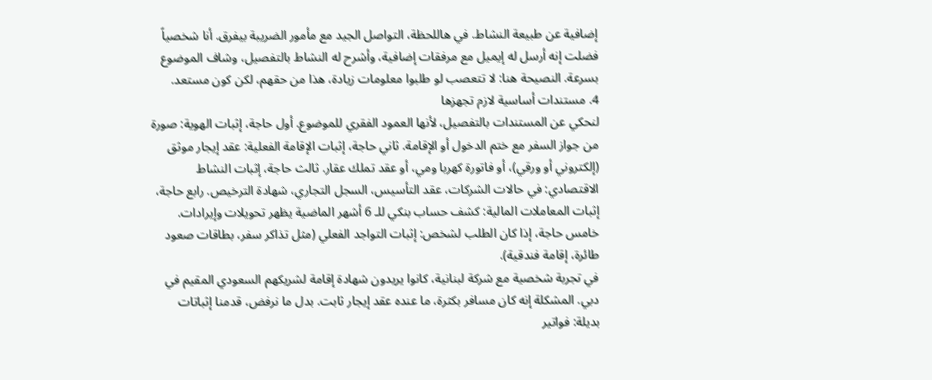إضافية عن طبيعة النشاط. في هاللحظة، التواصل الجيد مع مأمور الضريبة بيفرق. أنا شخصياً فضلت إنه أرسل له إيميل مع مرفقات إضافية، وأشرح له النشاط بالتفصيل، وشاف الموضوع بسرعة. النصيحة هنا: لا تتعصب لو طلبوا معلومات زيادة، هذا من حقهم، لكن كون مستعد.
4. مستندات أساسية لازم تجهزها
لنحكي عن المستندات بالتفصيل، لأنها العمود الفقري للموضوع. أول حاجة، إثبات الهوية: صورة من جواز السفر مع ختم الدخول أو الإقامة. ثاني حاجة، إثبات الإقامة الفعلية: عقد إيجار موثق (إلكتروني أو ورقي)، أو فاتورة كهربا ومي، أو عقد تملك عقار. ثالث حاجة، إثبات النشاط الاقتصادي: في حالات الشركات، عقد التأسيس، السجل التجاري، شهادة الترخيص. رابع حاجة، إثبات المعاملات المالية: كشف حساب بنكي للـ 6 أشهر الماضية يظهر تحويلات وإيرادات. خامس حاجة، إذا كان الطلب لشخص: إثبات التواجد الفعلي (مثل تذاكر سفر، بطاقات صعود طائرة، إقامة فندقية).
في تجربة شخصية مع شركة لبنانية، كانوا يريدون شهادة إقامة لشريكهم السعودي المقيم في دبي. المشكلة إنه كان مسافر بكثرة، ما عنده عقد إيجار ثابت. بدل ما نرفض، قدمنا إثباتات بديلة: فواتير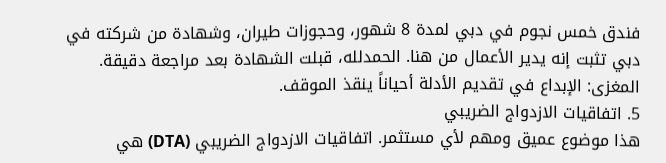فندق خمس نجوم في دبي لمدة 8 شهور، وحجوزات طيران، وشهادة من شركته في دبي تثبت إنه يدير الأعمال من هنا. الحمدلله، قبلت الشهادة بعد مراجعة دقيقة. المغزى: الإبداع في تقديم الأدلة أحياناً ينقذ الموقف.
5. اتفاقيات الازدواج الضريبي
هذا موضوع عميق ومهم لأي مستثمر. اتفاقيات الازدواج الضريبي (DTA) هي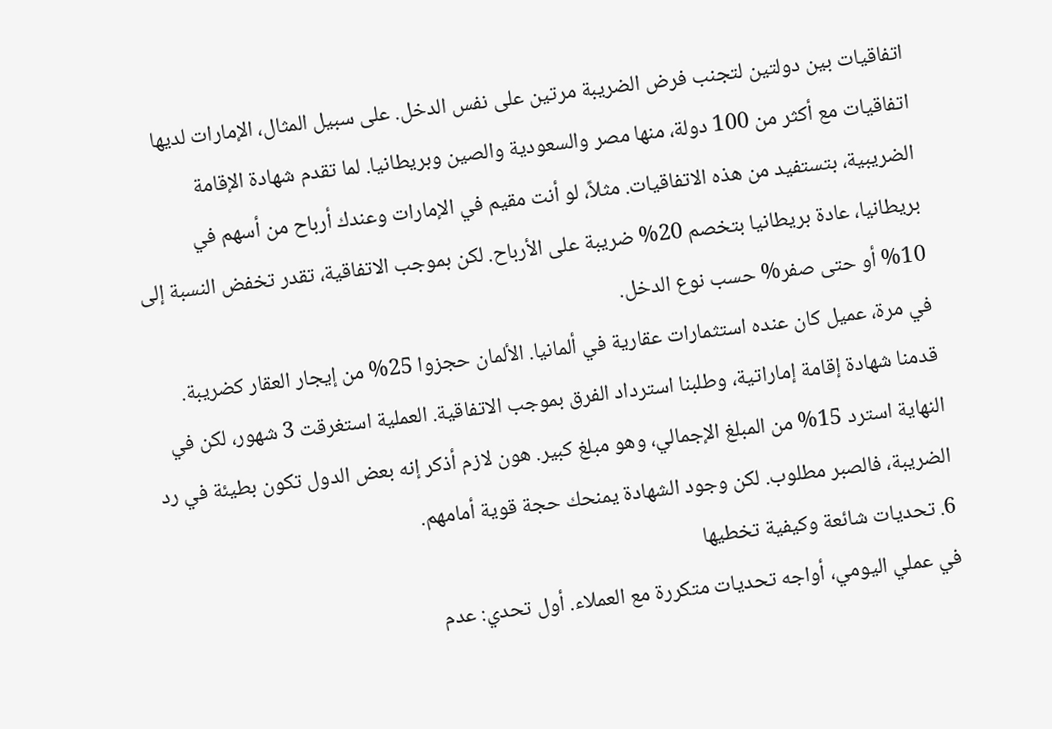اتفاقيات بين دولتين لتجنب فرض الضريبة مرتين على نفس الدخل. على سبيل المثال، الإمارات لديها اتفاقيات مع أكثر من 100 دولة، منها مصر والسعودية والصين وبريطانيا. لما تقدم شهادة الإقامة الضريبية، بتستفيد من هذه الاتفاقيات. مثلاً، لو أنت مقيم في الإمارات وعندك أرباح من أسهم في بريطانيا، عادة بريطانيا بتخصم 20% ضريبة على الأرباح. لكن بموجب الاتفاقية، تقدر تخفض النسبة إلى 10% أو حتى صفر% حسب نوع الدخل.
في مرة، عميل كان عنده استثمارات عقارية في ألمانيا. الألمان حجزوا 25% من إيجار العقار كضريبة. قدمنا شهادة إقامة إماراتية، وطلبنا استرداد الفرق بموجب الاتفاقية. العملية استغرقت 3 شهور، لكن في النهاية استرد 15% من المبلغ الإجمالي، وهو مبلغ كبير. هون لازم أذكر إنه بعض الدول تكون بطيئة في رد الضريبة، فالصبر مطلوب. لكن وجود الشهادة يمنحك حجة قوية أمامهم.
6. تحديات شائعة وكيفية تخطيها
في عملي اليومي، أواجه تحديات متكررة مع العملاء. أول تحدي: عدم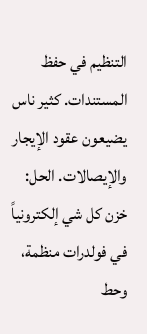التنظيم في حفظ المستندات. كثير ناس يضيعون عقود الإيجار والإيصالات. الحل: خزن كل شي إلكترونياً في فولدرات منظمة، وحط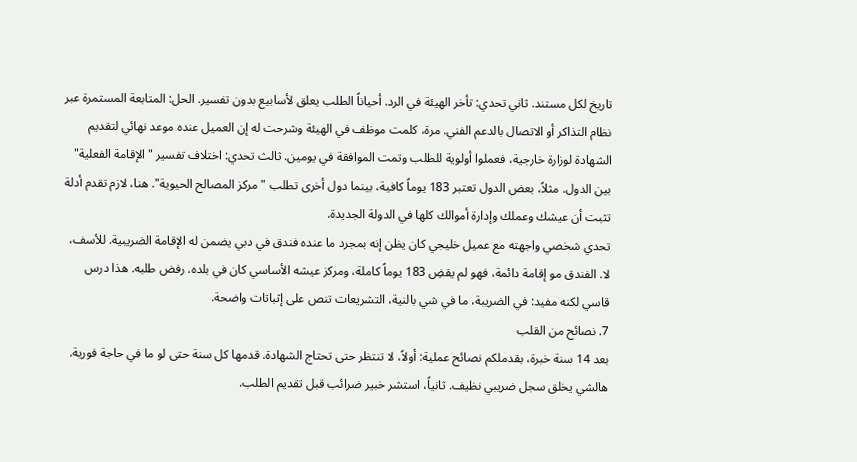تاريخ لكل مستند. ثاني تحدي: تأخر الهيئة في الرد. أحياناً الطلب يعلق لأسابيع بدون تفسير. الحل: المتابعة المستمرة عبر نظام التذاكر أو الاتصال بالدعم الفني. مرة، كلمت موظف في الهيئة وشرحت له إن العميل عنده موعد نهائي لتقديم الشهادة لوزارة خارجية، فعملوا أولوية للطلب وتمت الموافقة في يومين. ثالث تحدي: اختلاف تفسير "الإقامة الفعلية" بين الدول. مثلاً، بعض الدول تعتبر 183 يوماً كافية، بينما دول أخرى تطلب "مركز المصالح الحيوية". هنا، لازم تقدم أدلة تثبت أن عيشك وعملك وإدارة أموالك كلها في الدولة الجديدة.
تحدي شخصي واجهته مع عميل خليجي كان يظن إنه بمجرد ما عنده فندق في دبي يضمن له الإقامة الضريبية. للأسف، لا. الفندق مو إقامة دائمة، فهو لم يقضِ 183 يوماً كاملة، ومركز عيشه الأساسي كان في بلده. رفض طلبه. هذا درس قاسي لكنه مفيد: في الضريبة، ما في شي بالنية، التشريعات تنص على إثباتات واضحة.
7. نصائح من القلب
بعد 14 سنة خبرة، بقدملكم نصائح عملية: أولاً، لا تنتظر حتى تحتاج الشهادة. قدمها كل سنة حتى لو ما في حاجة فورية. هالشي يخلق سجل ضريبي نظيف. ثانياً، استشر خبير ضرائب قبل تقديم الطلب.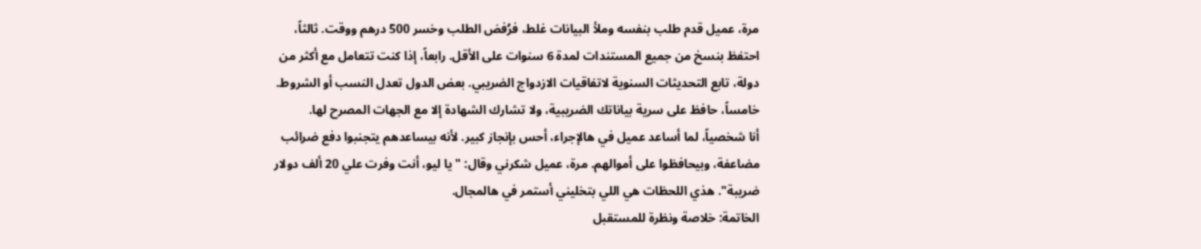مرة، عميل قدم طلب بنفسه وملأ البيانات غلط، فرُفض الطلب وخسر 500 درهم ووقت. ثالثاً، احتفظ بنسخ من جميع المستندات لمدة 6 سنوات على الأقل. رابعاً، إذا كنت تتعامل مع أكثر من دولة، تابع التحديثات السنوية لاتفاقيات الازدواج الضريبي. بعض الدول تعدل النسب أو الشروط. خامساً، حافظ على سرية بياناتك الضريبية، ولا تشارك الشهادة إلا مع الجهات المصرح لها.
أنا شخصياً، لما أساعد عميل في هالإجراء، أحس بإنجاز كبير. لأنه بيساعدهم يتجنبوا دفع ضرائب مضاعفة، وبيحافظوا على أموالهم. مرة، عميل شكرني وقال: "يا ليو، أنت وفرت علي 20 ألف دولار ضريبة". هذي اللحظات هي اللي بتخليني أستمر في هالمجال.
الخاتمة: خلاصة ونظرة للمستقبل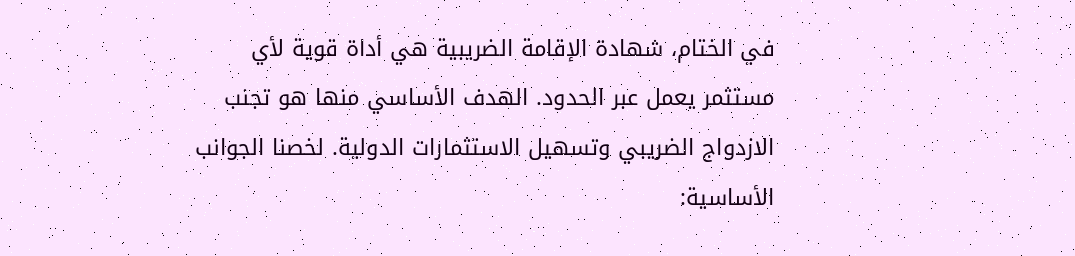في الختام، شهادة الإقامة الضريبية هي أداة قوية لأي مستثمر يعمل عبر الحدود. الهدف الأساسي منها هو تجنب الازدواج الضريبي وتسهيل الاستثمارات الدولية. لخصنا الجوانب الأساسية: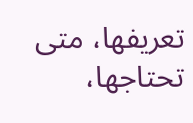تعريفها، متى تحتاجها،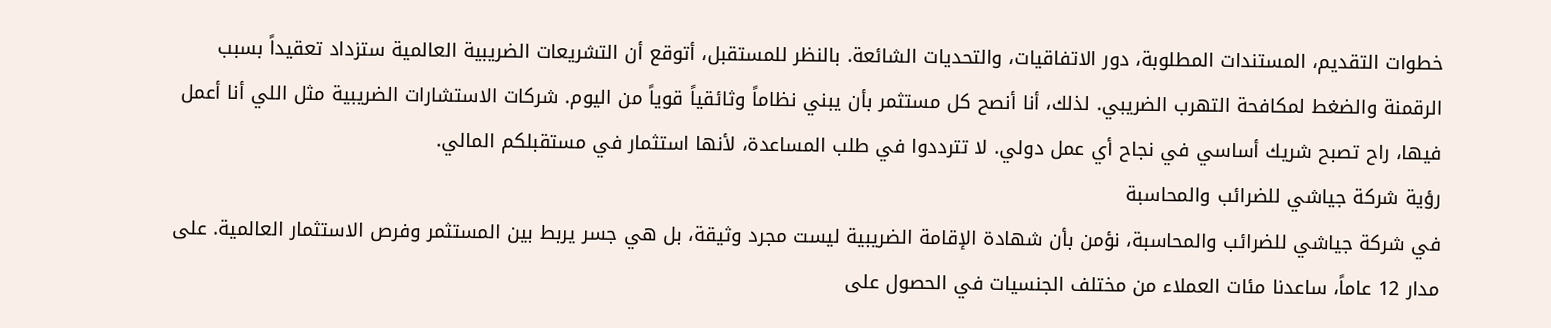خطوات التقديم، المستندات المطلوبة، دور الاتفاقيات، والتحديات الشائعة. بالنظر للمستقبل، أتوقع أن التشريعات الضريبية العالمية ستزداد تعقيداً بسبب الرقمنة والضغط لمكافحة التهرب الضريبي. لذلك، أنا أنصح كل مستثمر بأن يبني نظاماً وثائقياً قوياً من اليوم. شركات الاستشارات الضريبية مثل اللي أنا أعمل فيها، راح تصبح شريك أساسي في نجاح أي عمل دولي. لا تترددوا في طلب المساعدة، لأنها استثمار في مستقبلكم المالي.
رؤية شركة جياشي للضرائب والمحاسبة
في شركة جياشي للضرائب والمحاسبة، نؤمن بأن شهادة الإقامة الضريبية ليست مجرد وثيقة، بل هي جسر يربط بين المستثمر وفرص الاستثمار العالمية. على مدار 12 عاماً، ساعدنا مئات العملاء من مختلف الجنسيات في الحصول على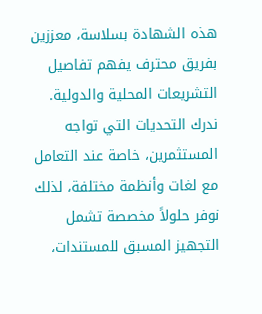هذه الشهادة بسلاسة، معززين بفريق محترف يفهم تفاصيل التشريعات المحلية والدولية. ندرك التحديات التي تواجه المستثمرين، خاصة عند التعامل مع لغات وأنظمة مختلفة، لذلك نوفر حلولاً مخصصة تشمل التجهيز المسبق للمستندات،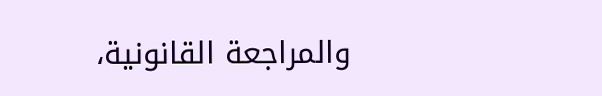والمراجعة القانونية،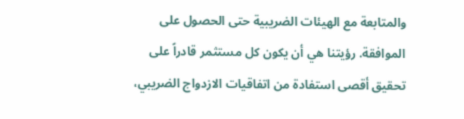والمتابعة مع الهيئات الضريبية حتى الحصول على الموافقة. رؤيتنا هي أن يكون كل مستثمر قادراً على تحقيق أقصى استفادة من اتفاقيات الازدواج الضريبي،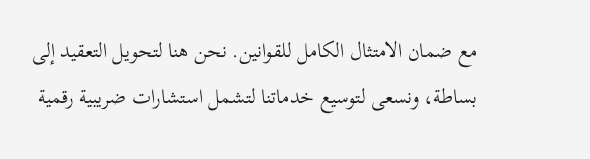مع ضمان الامتثال الكامل للقوانين. نحن هنا لتحويل التعقيد إلى بساطة، ونسعى لتوسيع خدماتنا لتشمل استشارات ضريبية رقمية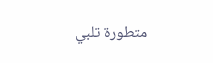متطورة تلبي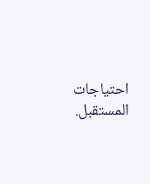احتياجات المستقبل.